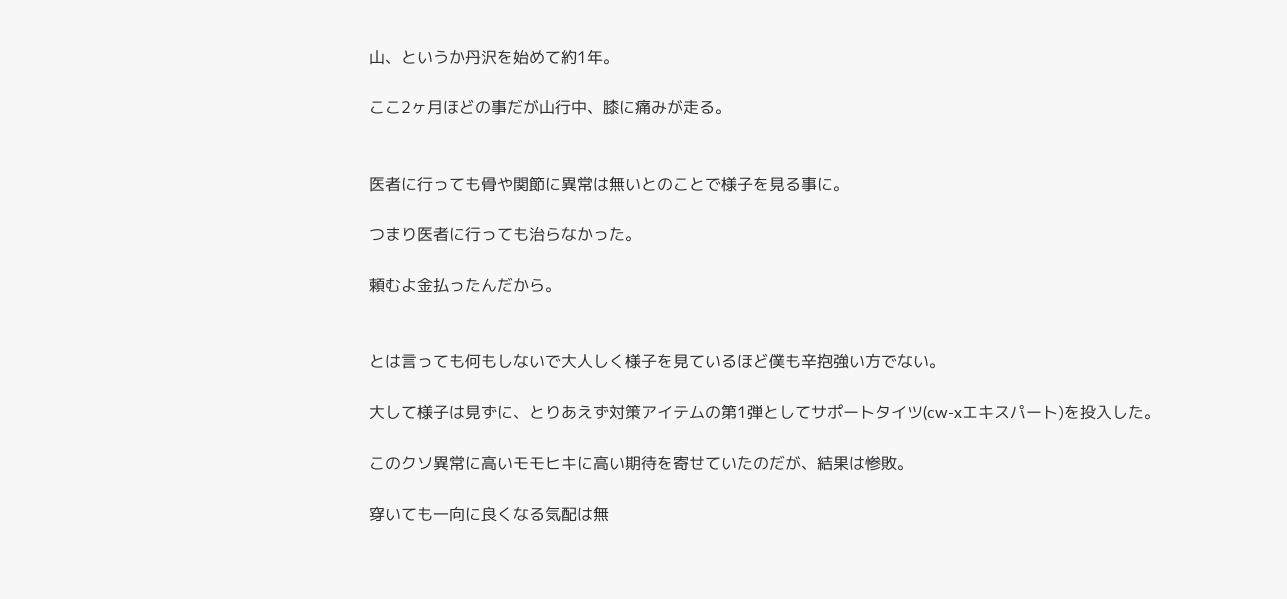山、というか丹沢を始めて約1年。

ここ2ヶ月ほどの事だが山行中、膝に痛みが走る。


医者に行っても骨や関節に異常は無いとのことで様子を見る事に。

つまり医者に行っても治らなかった。

頼むよ金払ったんだから。


とは言っても何もしないで大人しく様子を見ているほど僕も辛抱強い方でない。

大して様子は見ずに、とりあえず対策アイテムの第1弾としてサポートタイツ(cw-xエキスパート)を投入した。

このクソ異常に高いモモヒキに高い期待を寄せていたのだが、結果は惨敗。

穿いても一向に良くなる気配は無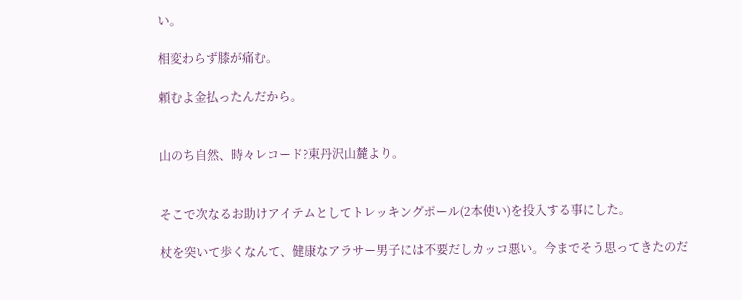い。

相変わらず膝が痛む。

頼むよ金払ったんだから。


山のち自然、時々レコード?東丹沢山麓より。


そこで次なるお助けアイテムとしてトレッキングポール(2本使い)を投入する事にした。

杖を突いて歩くなんて、健康なアラサー男子には不要だしカッコ悪い。今までそう思ってきたのだ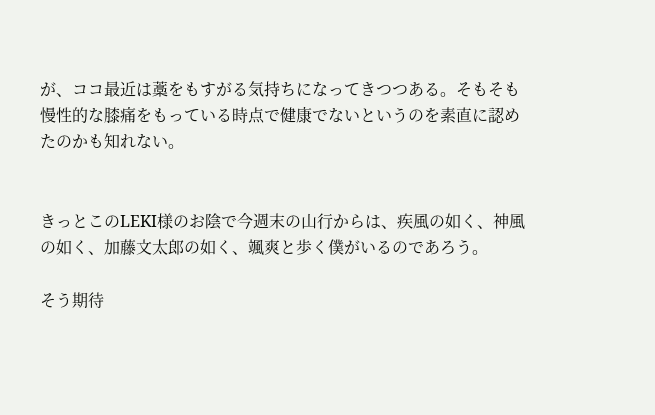が、ココ最近は藁をもすがる気持ちになってきつつある。そもそも慢性的な膝痛をもっている時点で健康でないというのを素直に認めたのかも知れない。


きっとこのLEKI様のお陰で今週末の山行からは、疾風の如く、神風の如く、加藤文太郎の如く、颯爽と歩く僕がいるのであろう。

そう期待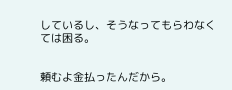しているし、そうなってもらわなくては困る。


頼むよ金払ったんだから。